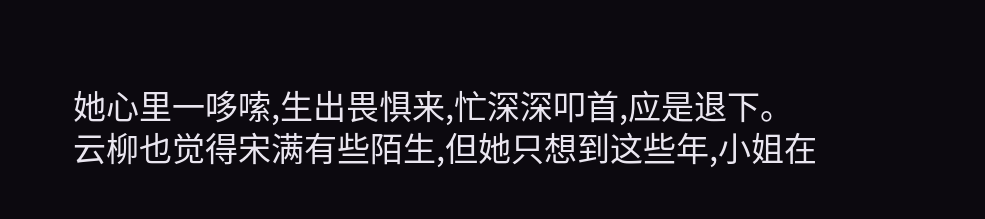她心里一哆嗦,生出畏惧来,忙深深叩首,应是退下。
云柳也觉得宋满有些陌生,但她只想到这些年,小姐在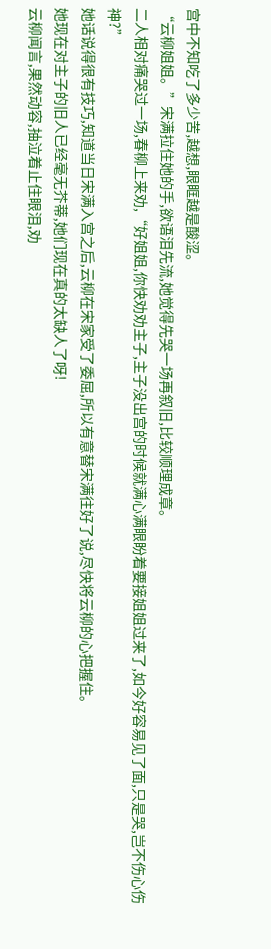宫中不知吃了多少苦,越想,眼眶越是酸涩。
“云柳姐姐。”宋满拉住她的手,欲语泪先流,她觉得先哭一场再叙旧,比较顺理成章。
二人相对痛哭过一场,春柳上来劝,“好姐姐,你快劝劝主子,主子没出宫的时候就满心满眼盼着要接姐姐过来了,如今好容易见了面,只是哭,岂不伤心伤神?”
她话说得很有技巧,知道当日宋满入宫之后,云柳在宋家受了委屈,所以有意替宋满往好了说,尽快将云柳的心把握住。
她现在对主子的旧人已经毫无芥蒂,她们现在真的太缺人了呀!
云柳闻言,果然动容,抽泣着止住眼泪,劝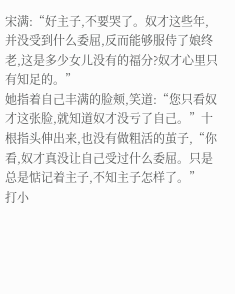宋满:“好主子,不要哭了。奴才这些年,并没受到什么委屈,反而能够服侍了娘终老,这是多少女儿没有的福分?奴才心里只有知足的。”
她指着自己丰满的脸颊,笑道:“您只看奴才这张脸,就知道奴才没亏了自己。”十根指头伸出来,也没有做粗活的茧子,“你看,奴才真没让自己受过什么委屈。只是总是惦记着主子,不知主子怎样了。”
打小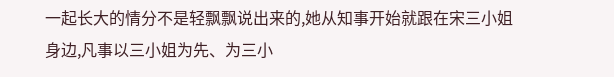一起长大的情分不是轻飘飘说出来的,她从知事开始就跟在宋三小姐身边,凡事以三小姐为先、为三小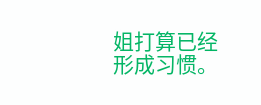姐打算已经形成习惯。